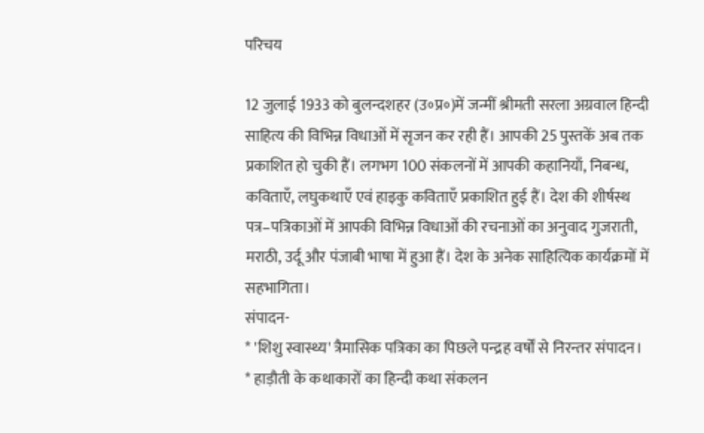परिचय

12 जुलाई 1933 को बुलन्दशहर (उ॰प्र॰)में जन्मीं श्रीमती सरला अग्रवाल हिन्दी साहित्य की विभिन्न विधाओं में सृजन कर रही हैं। आपकी 25 पुस्तकें अब तक प्रकाशित हो चुकी हैं। लगभग 100 संकलनों में आपकी कहानियाँ, निबन्ध, कविताएँ, लघुकथाएँ एवं हाइकु कविताएँ प्रकाशित हुई हैं। देश की शीर्षस्थ पत्र–पत्रिकाओं में आपकी विभिन्न विधाओं की रचनाओं का अनुवाद गुजराती, मराठी, उर्दू और पंजाबी भाषा में हुआ हैं। देश के अनेक साहित्यिक कार्यक्रमों में सहभागिता।
संपादन-
* 'शिशु स्वास्थ्य' त्रैमासिक पत्रिका का पिछले पन्द्रह वर्षों से निरन्तर संपादन।
* हाड़ौती के कथाकारों का हिन्दी कथा संकलन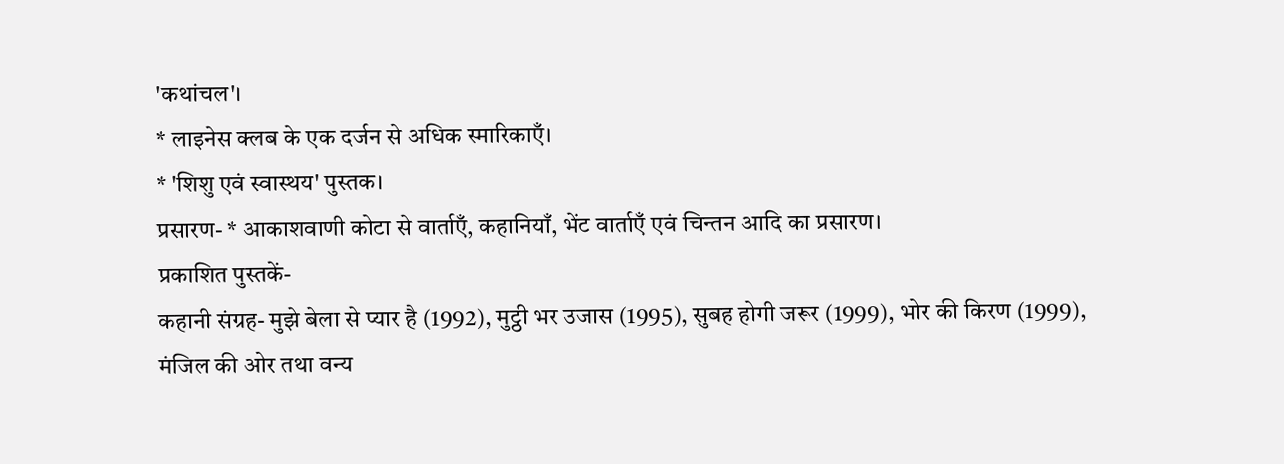'कथांचल'।
* लाइनेस क्लब के एक दर्जन से अधिक स्मारिकाएँ।
* 'शिशु एवं स्वास्थय' पुस्तक।
प्रसारण- * आकाशवाणी कोटा से वार्ताएँ, कहानियाँ, भेंट वार्ताएँ एवं चिन्तन आदि का प्रसारण।
प्रकाशित पुस्तकें-
कहानी संग्रह- मुझे बेला से प्यार है (1992), मुट्ठी भर उजास (1995), सुबह होगी जरूर (1999), भोर की किरण (1999), मंजिल की ओर तथा वन्य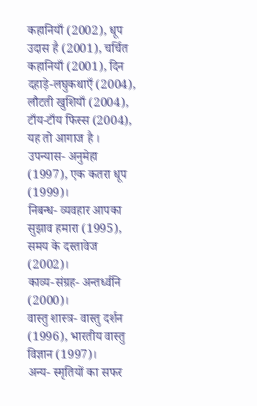कहानियाँ (2002), धूप उदास है (2001), चर्चित कहानियाँ (2001), दिन दहाड़े-लघुकथाएँ (2004), लौटती खुशियाँ (2004), टाँय-टाँय फिस्स (2004), यह तो आगाज है ।
उपन्यास- अनुमेहा (1997), एक कतरा धूप (1999)।
निबन्ध- व्यवहार आपका सुझाव हमारा (1995), समय के दस्तावेज (2002)।
काव्य-संग्रह- अन्तर्ध्वनि (2000)।
वास्तु शास्त्र- वास्तु दर्शन (1996), भारतीय वास्तु विज्ञान (1997)।
अन्य- स्मृतियों का सफर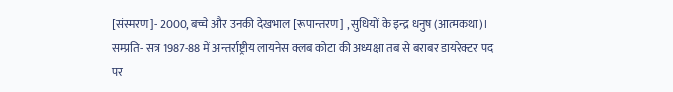[संस्मरण]- 2000, बच्चे और उनकी देखभाल [रूपान्तरण] , सुधियों के इन्द्र धनुष (आत्मकथा)।
सम्प्रति- सत्र 1987-88 में अन्तर्राष्ट्रीय लायनेस क्लब कोटा की अध्यक्षा तब से बराबर डायरेक्टर पद पर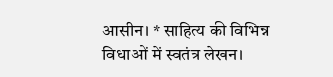आसीन। * साहित्य की विभिन्न विधाओं में स्वतंत्र लेखन।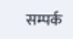सम्पर्क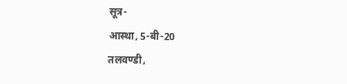सूत्र-
आस्था, 5-बी-20
तलवण्डी,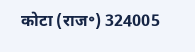कोटा (राज॰) 324005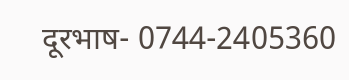दूरभाष- 0744-2405360